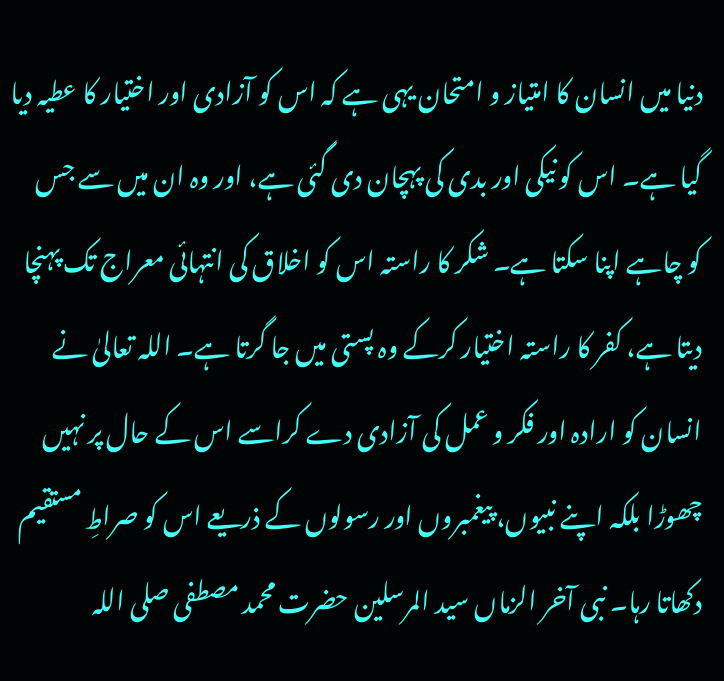دنیا میں انسان کا امتیاز و امتحان یہی ہے کہ اس کو آزادی اور اختیار کا عطیہ دیا گیا ہے۔ اس کو نیکی اور بدی کی پہچان دی گئی ہے، اور وہ ان میں سے جس کو چاہے اپنا سکتا ہے۔ شکر کا راستہ اس کو اخلاق کی انتہائی معراج تک پہنچا دیتا ہے، کفر کا راستہ اختیار کرکے وہ پستی میں جا گرتا ہے۔ اللہ تعالیٰ نے انسان کو ارادہ اور فکر و عمل کی آزادی دے کراسے اس کے حال پر نہیں چھوڑا بلکہ اپنے نبیوں، پیغمبروں اور رسولوں کے ذریعے اس کو صراطِ مستقیم دکھاتا رہا۔ نبی آخر الزماں سید المرسلین حضرت محمد مصطفی صلی اللہ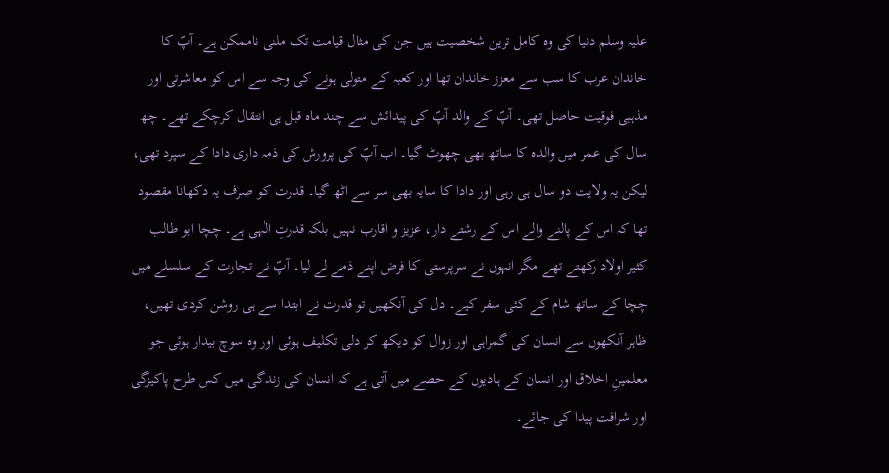علیہ وسلم دنیا کی وہ کامل ترین شخصیت ہیں جن کی مثال قیامت تک ملنی ناممکن ہے۔ آپؐ کا خاندان عرب کا سب سے معزز خاندان تھا اور کعبہ کے متولی ہونے کی وجہ سے اس کو معاشرتی اور مذہبی فوقیت حاصل تھی۔ آپؐ کے والد آپؐ کی پیدائش سے چند ماہ قبل ہی انتقال کرچکے تھے۔ چھ سال کی عمر میں والدہ کا ساتھ بھی چھوٹ گیا۔ اب آپؐ کی پرورش کی ذمہ داری دادا کے سپرد تھی، لیکن یہ ولایت دو سال ہی رہی اور دادا کا سایہ بھی سر سے اٹھ گیا۔ قدرت کو صرف یہ دکھانا مقصود تھا کہ اس کے پالنے والے اس کے رشتے دار، عزیز و اقارب نہیں بلکہ قدرتِ الٰہی ہے۔ چچا ابو طالب کثیر اولاد رکھتے تھے مگر انہوں نے سرپرستی کا فرض اپنے ذمے لے لیا۔ آپؐ نے تجارت کے سلسلے میں چچا کے ساتھ شام کے کئی سفر کیے۔ دل کی آنکھیں تو قدرت نے ابتدا سے ہی روشن کردی تھیں، ظاہر آنکھوں سے انسان کی گمراہی اور زوال کو دیکھ کر دلی تکلیف ہوئی اور وہ سوچ بیدار ہوئی جو معلمینِ اخلاق اور انسان کے ہادیوں کے حصے میں آتی ہے کہ انسان کی زندگی میں کس طرح پاکیزگی اور شرافت پیدا کی جائے۔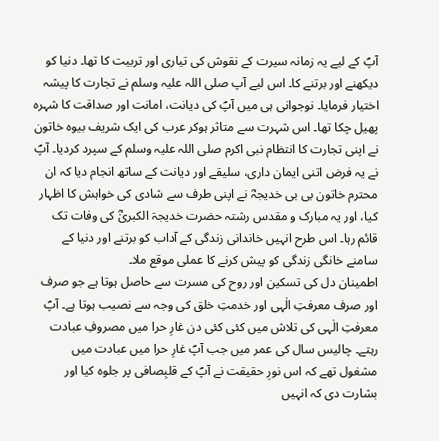آپؐ کے لیے یہ زمانہ سیرت کے نقوش کی تیاری اور تربیت کا تھا۔ دنیا کو دیکھنے اور برتنے کا۔ اس لیے آپ صلی اللہ علیہ وسلم نے تجارت کا پیشہ اختیار فرمایا۔ نوجوانی ہی میں آپؐ کی دیانت، امانت اور صداقت کا شہرہ پھیل چکا تھا۔ اس شہرت سے متاثر ہوکر عرب کی ایک شریف بیوہ خاتون نے اپنی تجارت کا انتظام نبی اکرم صلی اللہ علیہ وسلم کے سپرد کردیا۔ آپؐ نے یہ فرض اتنی ایمان داری، سلیقے اور دیانت کے ساتھ انجام دیا کہ ان محترم خاتون بی بی خدیجہؓ نے اپنی طرف سے شادی کی خواہش کا اظہار کیا، اور یہ مبارک و مقدس رشتہ حضرت خدیجۃ الکبریٰؓ کی وفات تک قائم رہا۔ اس طرح انہیں خاندانی زندگی کے آداب کو برتنے اور دنیا کے سامنے خانگی زندگی کو پیش کرنے کا عملی موقع ملا۔
اطمینان دل کی تسکین اور روح کی مسرت سے حاصل ہوتا ہے جو صرف اور صرف معرفتِ الٰہی اور خدمتِ خلق کی وجہ سے نصیب ہوتا ہے۔ آپؐ معرفتِ الٰہی کی تلاش میں کئی کئی دن غارِ حرا میں مصروفِ عبادت رہتے۔ چالیس سال کی عمر میں جب آپؐ غارِ حرا میں عبادت میں مشغول تھے کہ اس نورِ حقیقت نے آپؐ کے قلبِصافی پر جلوہ کیا اور بشارت دی کہ انہیں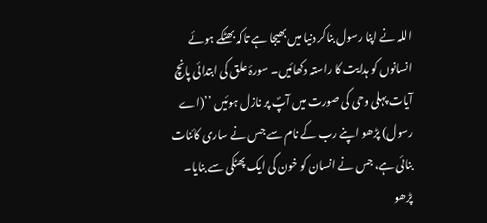اللہ نے اپنا رسول بناکر دنیا میں بھیجا ہے تاکہ بھٹکے ہوئے انسانوں کو ہدایت کا راستہ دکھائیں۔ سورۂ علق کی ابتدائی پانچ آیات پہلی وحی کی صورت میں آپؐ پر نازل ہوئیں ’’(اے رسول) پڑھو اپنے رب کے نام سے جس نے ساری کائنات بنائی ہے، جس نے انسان کو خون کی ایک پھٹکی سے بنایا۔ پڑھو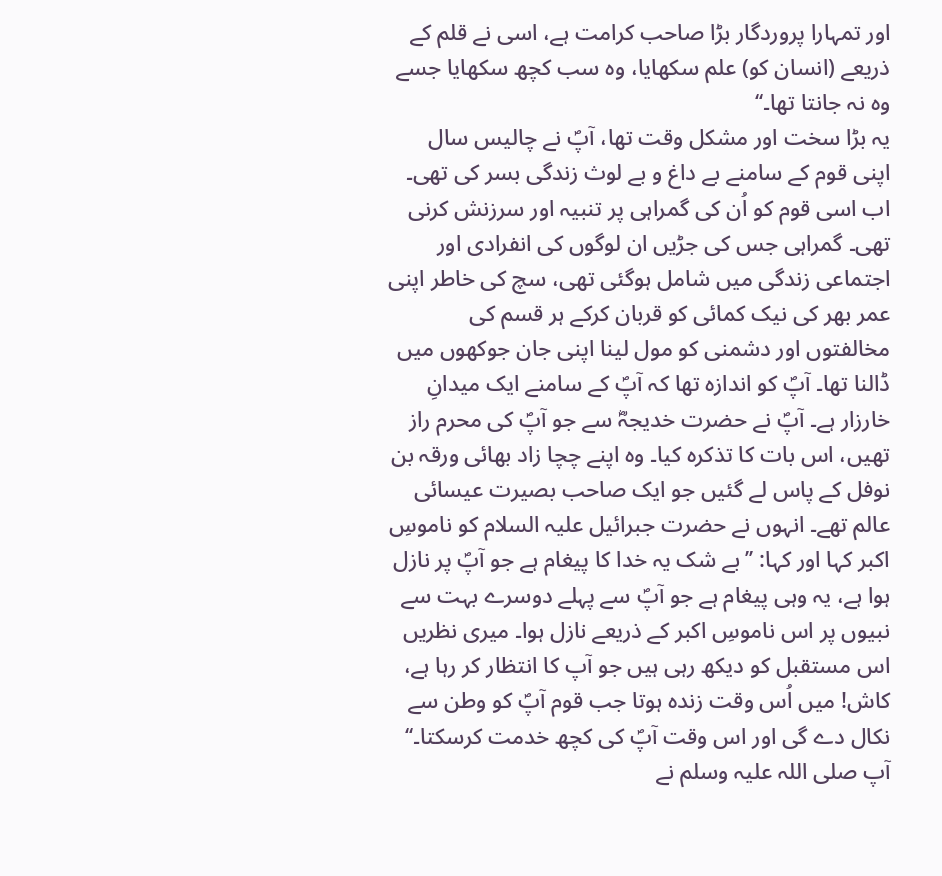اور تمہارا پروردگار بڑا صاحب کرامت ہے، اسی نے قلم کے ذریعے (انسان کو) علم سکھایا، وہ سب کچھ سکھایا جسے وہ نہ جانتا تھا۔‘‘
یہ بڑا سخت اور مشکل وقت تھا، آپؐ نے چالیس سال اپنی قوم کے سامنے بے داغ و بے لوث زندگی بسر کی تھی۔ اب اسی قوم کو اُن کی گمراہی پر تنبیہ اور سرزنش کرنی تھی۔ گمراہی جس کی جڑیں ان لوگوں کی انفرادی اور اجتماعی زندگی میں شامل ہوگئی تھی، سچ کی خاطر اپنی عمر بھر کی نیک کمائی کو قربان کرکے ہر قسم کی مخالفتوں اور دشمنی کو مول لینا اپنی جان جوکھوں میں ڈالنا تھا۔ آپؐ کو اندازہ تھا کہ آپؐ کے سامنے ایک میدانِ خارزار ہے۔ آپؐ نے حضرت خدیجہؓ سے جو آپؐ کی محرم راز تھیں، اس بات کا تذکرہ کیا۔ وہ اپنے چچا زاد بھائی ورقہ بن نوفل کے پاس لے گئیں جو ایک صاحب بصیرت عیسائی عالم تھے۔ انہوں نے حضرت جبرائیل علیہ السلام کو ناموسِ اکبر کہا اور کہا: ’’بے شک یہ خدا کا پیغام ہے جو آپؐ پر نازل ہوا ہے، یہ وہی پیغام ہے جو آپؐ سے پہلے دوسرے بہت سے نبیوں پر اس ناموسِ اکبر کے ذریعے نازل ہوا۔ میری نظریں اس مستقبل کو دیکھ رہی ہیں جو آپ کا انتظار کر رہا ہے، کاش! میں اُس وقت زندہ ہوتا جب قوم آپؐ کو وطن سے نکال دے گی اور اس وقت آپؐ کی کچھ خدمت کرسکتا۔‘‘
آپ صلی اللہ علیہ وسلم نے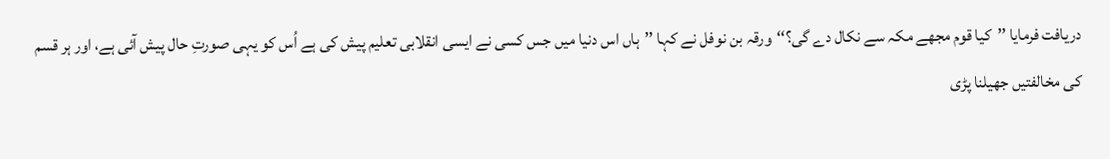دریافت فرمایا ’’کیا قوم مجھے مکہ سے نکال دے گی؟‘‘ورقہ بن نوفل نے کہا ’’ہاں اس دنیا میں جس کسی نے ایسی انقلابی تعلیم پیش کی ہے اُس کو یہی صورتِ حال پیش آئی ہے، اور ہر قسم کی مخالفتیں جھیلنا پڑی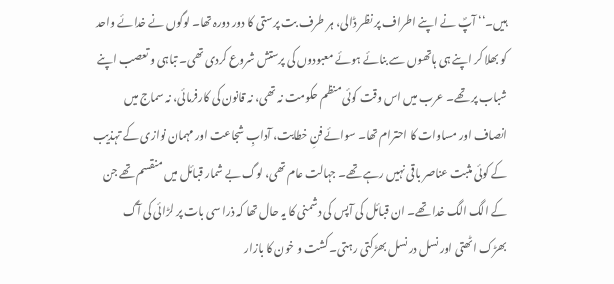ہیں۔‘‘ آپؐ نے اپنے اطراف پر نظر ڈالی، ہر طرف بت پرستی کا دور دورہ تھا۔ لوگوں نے خدائے واحد کو بھلا کر اپنے ہی ہاتھوں سے بنائے ہوئے معبودوں کی پرستش شروع کردی تھی۔ تباہی و تعصب اپنے شباب پر تھے۔ عرب میں اس وقت کوئی منظم حکومت نہ تھی، نہ قانون کی کارفرمائی، نہ سماج میں انصاف اور مساوات کا احترام تھا۔ سوائے فنِ خطابت، آدابِ شجاعت اور مہمان نوازی کے تہذیب کے کوئی مثبت عناصر باقی نہیں رہے تھے۔ جہالت عام تھی، لوگ بے شمار قبائل میں منقسم تھے جن کے الگ الگ خدا تھے۔ ان قبائل کی آپس کی دشمنی کا یہ حال تھا کہ ذرا سی بات پر لڑائی کی آگ بھڑک اٹھتی اور نسل در نسل بھڑکتی رہتی۔ کشت و خون کا بازار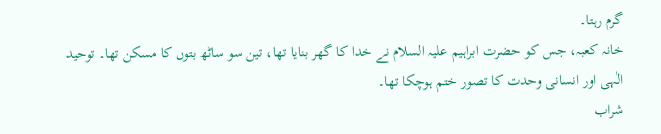گرم رہتا۔
خانہ کعبہ، جس کو حضرت ابراہیم علیہ السلام نے خدا کا گھر بنایا تھا، تین سو ساٹھ بتوں کا مسکن تھا۔ توحید الٰہی اور انسانی وحدت کا تصور ختم ہوچکا تھا۔
شراب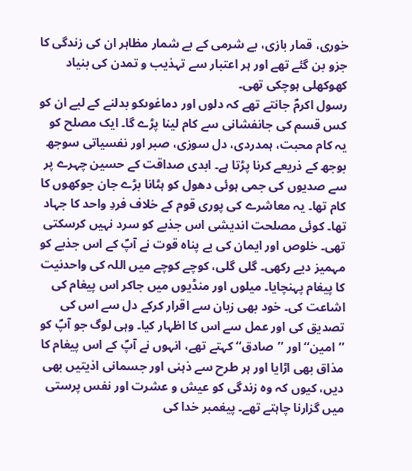خوری، قمار بازی، بے شرمی کے بے شمار مظاہر ان کی زندگی کا جزو بن گئے تھے اور ہر اعتبار سے تہذیب و تمدن کی بنیاد کھوکھلی ہوچکی تھی۔
رسول اکرمؐ جانتے تھے کہ دلوں اور دماغوںکو بدلنے کے لیے ان کو کس قسم کی جانفشانی سے کام لینا پڑے گا۔ ایک مصلح کو یہ کام محبت، ہمدردی، دل سوزی، صبر اور نفسیاتی سوجھ بوجھ کے ذریعے کرنا پڑتا ہے۔ ابدی صداقت کے حسین چہرے پر سے صدیوں کی جمی ہوئی دھول کو ہٹانا بڑے جان جوکھوں کا کام تھا۔ یہ معاشرے کی پوری قوم کے خلاف فردِ واحد کا جہاد تھا۔ کوئی مصلحت اندیشی اس جذبے کو سرد نہیں کرسکتی تھی۔ خلوص اور ایمان کی بے پناہ قوت نے آپؐ کے اس جذبے کو مہمیز دیے رکھی۔ گلی گلی، کوچے کوچے میں اللہ کی واحدنیت کا پیغام پہنچایا۔ میلوں اور منڈیوں میں جاکر اس پیغام کی اشاعت کی۔ خود بھی زبان سے اقرار کرکے دل سے اس کی تصدیق کی اور عمل سے اس کا اظہار کیا۔ وہی لوگ جو آپؐ کو ’’امین‘‘ اور ’’صادق‘‘ کہتے تھے، انہوں نے آپؐ کے اس پیغام کا مذاق بھی اڑایا اور ہر طرح سے ذہنی اور جسمانی اذیتیں بھی دیں، کیوں کہ وہ زندگی کو عیش و عشرت اور نفس پرستی میں گزارنا چاہتے تھے۔ پیغمبر خدا کی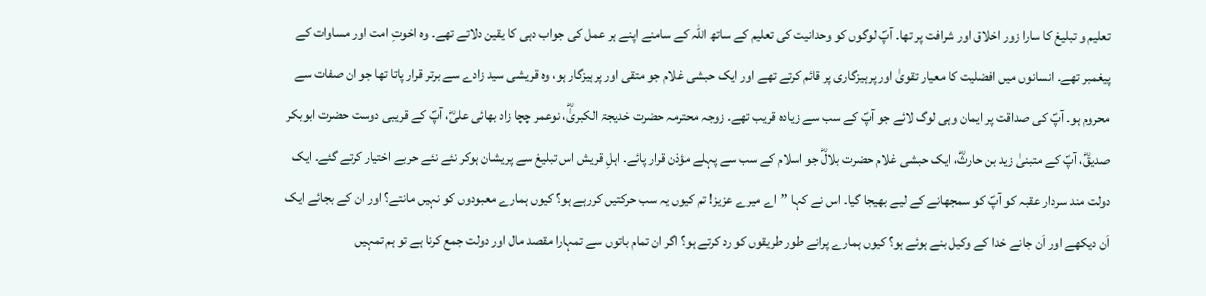تعلیم و تبلیغ کا سارا زور اخلاق اور شرافت پر تھا۔ آپؐ لوگوں کو وحدانیت کی تعلیم کے ساتھ اللہ کے سامنے اپنے ہر عمل کی جواب دہی کا یقین دلاتے تھے۔ وہ اخوتِ امت اور مساوات کے پیغمبر تھے۔ انسانوں میں افضلیت کا معیار تقویٰ اور پرہیزگاری پر قائم کرتے تھے اور ایک حبشی غلام جو متقی اور پرہیزگار ہو، وہ قریشی سید زادے سے برتر قرار پاتا تھا جو ان صفات سے محروم ہو۔ آپؐ کی صداقت پر ایمان وہی لوگ لائے جو آپؐ کے سب سے زیادہ قریب تھے۔ زوجہ محترمہ حضرت خدیجۃ الکبریٰؓ، نوعمر چچا زاد بھائی علیؓ، آپؐ کے قریبی دوست حضرت ابوبکر صدیقؓ، آپؐ کے متبنیٰ زید بن حارثؓ، ایک حبشی غلام حضرت بلالؓ جو اسلام کے سب سے پہلے مؤذن قرار پائے۔ اہلِ قریش اس تبلیغ سے پریشان ہوکر نئے نئے حربے اختیار کرتے گئے۔ ایک دولت مند سردار عقبہ کو آپؐ کو سمجھانے کے لیے بھیجا گیا۔ اس نے کہا ’’اے میرے عزیز! تم کیوں یہ سب حرکتیں کررہے ہو؟ کیوں ہمارے معبودوں کو نہیں مانتے؟ اور ان کے بجائے ایک اَن دیکھے اور اَن جانے خدا کے وکیل بنے ہوئے ہو؟ کیوں ہمارے پرانے طور طریقوں کو رد کرتے ہو؟ اگر ان تمام باتوں سے تمہارا مقصد مال اور دولت جمع کرنا ہے تو ہم تمہیں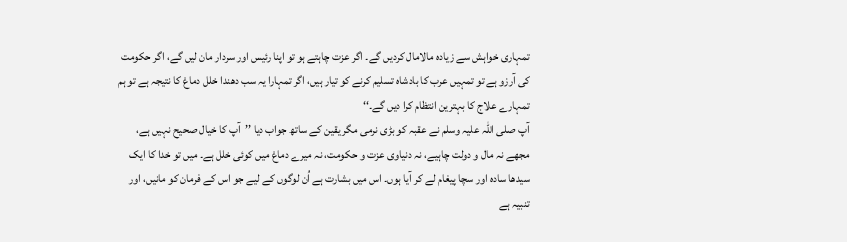تمہاری خواہش سے زیادہ مالامال کردیں گے۔ اگر عزت چاہتے ہو تو اپنا رئیس اور سردار مان لیں گے، اگر حکومت کی آرزو ہے تو تمہیں عرب کا بادشاہ تسلیم کرنے کو تیار ہیں، اگر تمہارا یہ سب دھندا خلل دماغ کا نتیجہ ہے تو ہم تمہارے علاج کا بہترین انتظام کرا دیں گے۔‘‘
آپ صلی اللہ علیہ وسلم نے عقبہ کو بڑی نرمی مگر یقین کے ساتھ جواب دیا ’’آپ کا خیال صحیح نہیں ہے، مجھے نہ مال و دولت چاہیے، نہ دنیاوی عزت و حکومت، نہ میرے دماغ میں کوئی خلل ہے۔ میں تو خدا کا ایک سیدھا سادہ اور سچا پیغام لے کر آیا ہوں۔ اس میں بشارت ہے اُن لوگوں کے لیے جو اس کے فرمان کو مانیں، اور تنبیہ ہے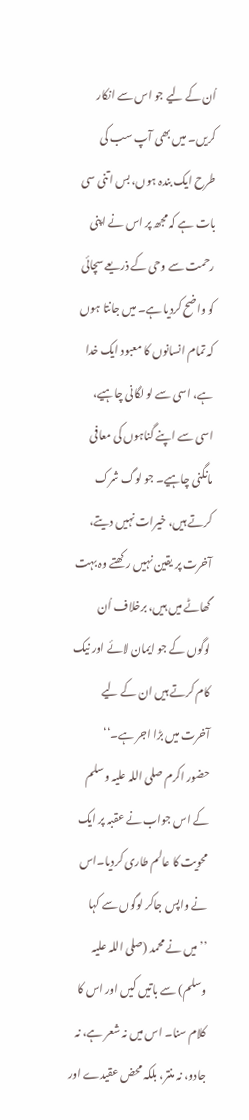اُن کے لیے جو اس سے انکار کریں۔ میں بھی آپ سب کی طرح ایک بندہ ہوں، بس اتنی سی بات ہے کہ مجھ پر اس نے اپنی رحمت سے وحی کے ذریعے سچائی کو واضح کردیا ہے۔ میں جانتا ہوں کہ تمام انسانوں کا معبود ایک خدا ہے، اسی سے لو لگانی چاہیے، اسی سے اپنے گناہوں کی معافی مانگنی چاہیے۔ جو لوگ شرک کرتے ہیں، خیرات نہیں دیتے، آخرت پر یقین نہیں رکھتے وہ بہت گھاٹے میں ہیں، برخلاف اُن لوگوں کے جو ایمان لائے اور نیک کام کرتے ہیں ان کے لیے آخرت میں بڑا اجر ہے۔‘‘
حضور اکرم صلی اللہ علیہ وسلم کے اس جواب نے عقبہ پر ایک محویت کا عالم طاری کردیا۔اس نے واپس جاکر لوگوں سے کہا ’’میں نے محمد (صلی اللہ علیہ وسلم) سے باتیں کیں اور اس کا کلام سنا۔ اس میں نہ شعر ہے، نہ جادو، نہ منتر، بلکہ محض عقیدے اور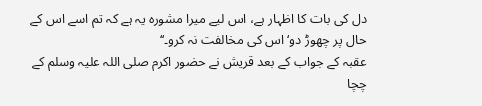دل کی بات کا اظہار ہے، اس لیے میرا مشورہ یہ ہے کہ تم اسے اس کے حال پر چھوڑ دو‘ اس کی مخالفت نہ کرو۔‘‘
عقبہ کے جواب کے بعد قریش نے حضور اکرم صلی اللہ علیہ وسلم کے چچا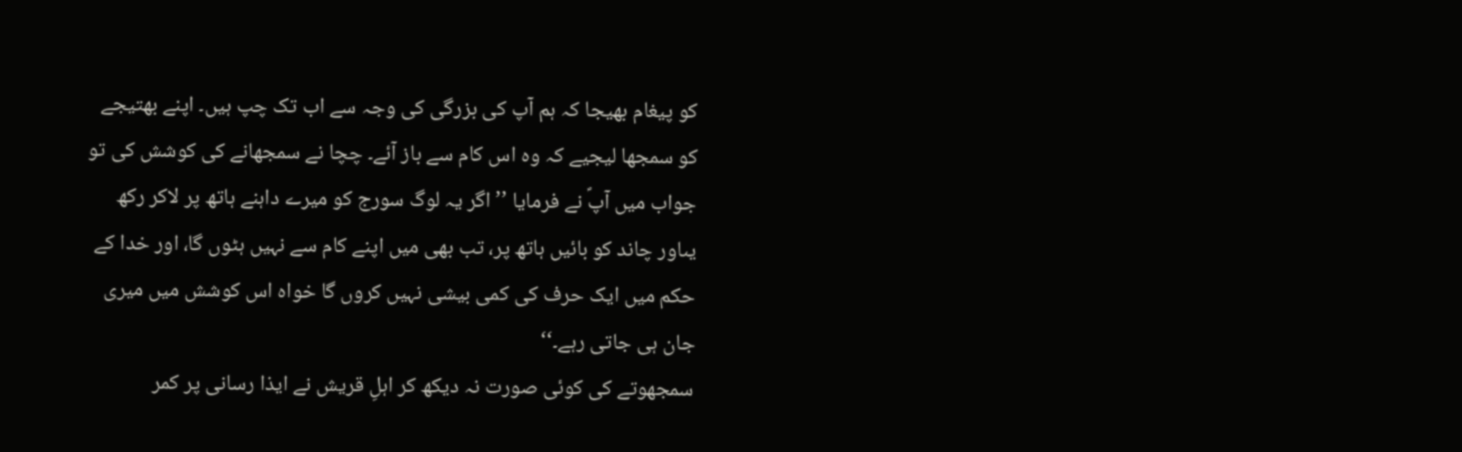کو پیغام بھیجا کہ ہم آپ کی بزرگی کی وجہ سے اب تک چپ ہیں۔ اپنے بھتیجے کو سمجھا لیجیے کہ وہ اس کام سے باز آئے۔ چچا نے سمجھانے کی کوشش کی تو جواب میں آپؐ نے فرمایا ’’اگر یہ لوگ سورج کو میرے داہنے ہاتھ پر لاکر رکھ یںاور چاند کو بائیں ہاتھ پر، تب بھی میں اپنے کام سے نہیں ہٹوں گا، اور خدا کے حکم میں ایک حرف کی کمی بیشی نہیں کروں گا خواہ اس کوشش میں میری جان ہی جاتی رہے۔‘‘
سمجھوتے کی کوئی صورت نہ دیکھ کر اہلِ قریش نے ایذا رسانی پر کمر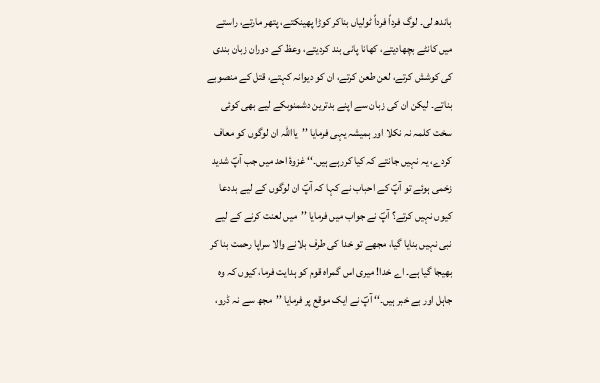باندھ لی۔ لوگ فرداً فرداً ٹولیاں بناکر کوڑا پھینکتے، پتھر مارتے، راستے میں کانٹے بچھادیتے، کھانا پانی بند کردیتے، وعظ کے دوران زبان بندی کی کوشش کرتے، لعن طعن کرتے، ان کو دیوانہ کہتے، قتل کے منصوبے بناتے۔ لیکن ان کی زبان سے اپنے بدترین دشمنوںکے لیے بھی کوئی سخت کلمہ نہ نکلا اور ہمیشہ یہی فرمایا ’’یااللہ ان لوگوں کو معاف کردے، یہ نہیں جانتے کہ کیا کررہے ہیں۔‘‘ غزوۂ احد میں جب آپؐ شدید زخمی ہوئے تو آپؐ کے احباب نے کہا کہ آپؐ ان لوگوں کے لیے بددعا کیوں نہیں کرتے؟ آپؐ نے جواب میں فرمایا ’’میں لعنت کرنے کے لیے نبی نہیں بنایا گیا، مجھے تو خدا کی طرف بلانے والا سراپا رحمت بنا کر بھیجا گیا ہے۔ اے خدا! میری اس گمراہ قوم کو ہدایت فرما، کیوں کہ وہ جاہل اور بے خبر ہیں۔‘‘ آپؐ نے ایک موقع پر فرمایا ’’مجھ سے نہ ڈرو،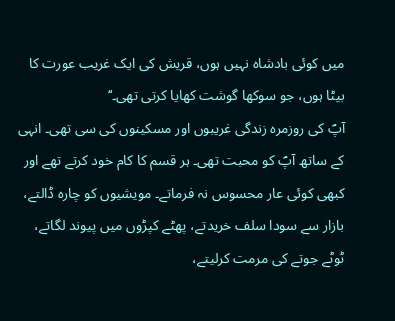میں کوئی بادشاہ نہیں ہوں، قریش کی ایک غریب عورت کا بیٹا ہوں، جو سوکھا گوشت کھایا کرتی تھی۔‘‘
آپؐ کی روزمرہ زندگی غریبوں اور مسکینوں کی سی تھی۔ انہی کے ساتھ آپؐ کو محبت تھی۔ ہر قسم کا کام خود کرتے تھے اور کبھی کوئی عار محسوس نہ فرماتے۔ مویشیوں کو چارہ ڈالتے، بازار سے سودا سلف خریدتے، پھٹے کپڑوں میں پیوند لگاتے، ٹوٹے جوتے کی مرمت کرلیتے،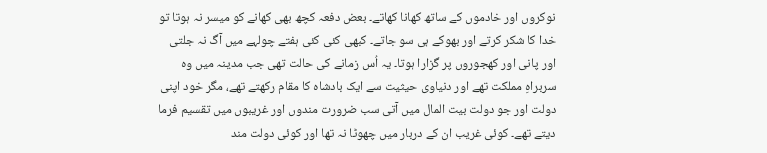نوکروں اور خادموں کے ساتھ کھانا کھاتے۔ بعض دفعہ کچھ بھی کھانے کو میسر نہ ہوتا تو خدا کا شکر کرتے اور بھوکے ہی سو جاتے۔ کبھی کئی کئی ہفتے چولہے میں آگ نہ جلتی اور پانی اور کھجوروں پر گزارا ہوتا۔ یہ اُس زمانے کی حالت تھی جب مدینہ میں وہ سربراہِ مملکت تھے اور دنیاوی حیثیت سے ایک بادشاہ کا مقام رکھتے تھے، مگر خود اپنی دولت اور جو دولت بیت المال میں آتی سب ضرورت مندوں اور غریبوں میں تقسیم فرما دیتے تھے۔ کوئی غریب ان کے دربار میں چھوٹا نہ تھا اور کوئی دولت مند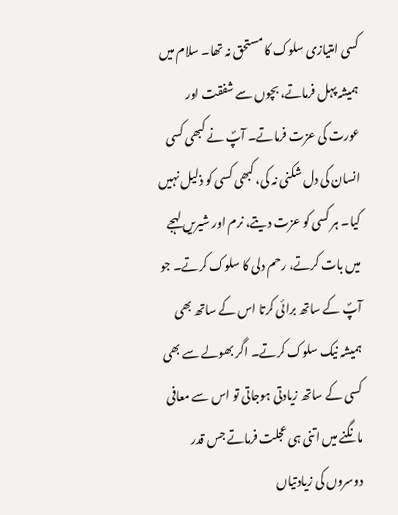کسی امتیازی سلوک کا مستحق نہ تھا۔ سلام میں ہمیشہ پہل فرماتے، بچوں سے شفقت اور عورت کی عزت فرماتے۔ آپؐ نے کبھی کسی انسان کی دل شکنی نہ کی، کبھی کسی کو ذلیل نہیں کیا۔ ہر کسی کو عزت دیتے، نرم اور شیریں لہجے میں بات کرتے، رحم دلی کا سلوک کرتے۔ جو آپؐ کے ساتھ برائی کرتا اس کے ساتھ بھی ہمیشہ نیک سلوک کرتے۔ اگر بھولے سے بھی کسی کے ساتھ زیادتی ہوجاتی تو اس سے معافی مانگنے میں اتنی ہی عجلت فرماتے جس قدر دوسروں کی زیادتیاں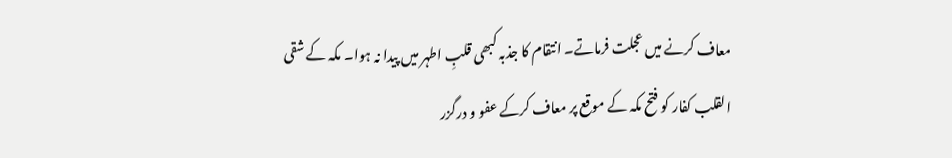معاف کرنے میں عجلت فرماتے۔ انتقام کا جذبہ کبھی قلبِ اطہر میں پیدا نہ ہوا۔ مکہ کے شقی القلب کفار کو فتح مکہ کے موقع پر معاف کرکے عفو و درگزر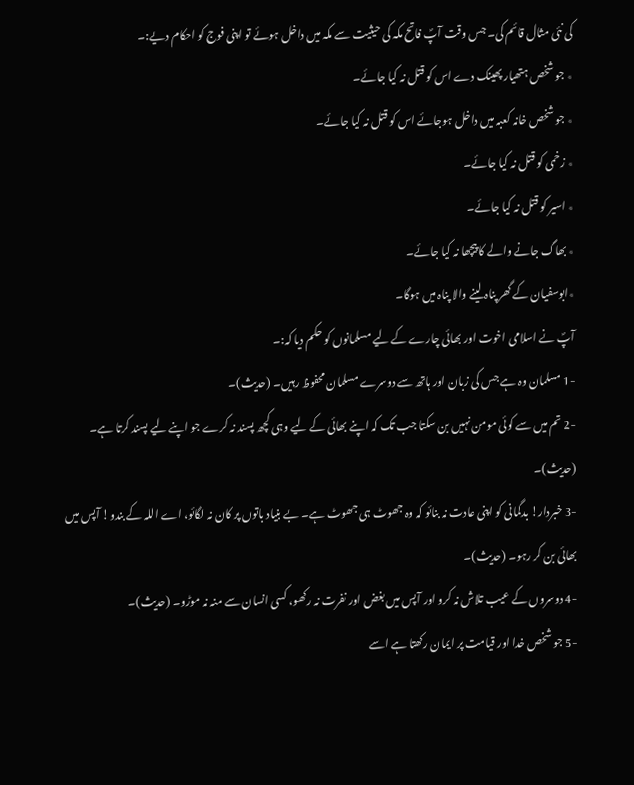کی نئی مثال قائم کی۔ جس وقت آپؐ فاتح مکہ کی حیثیت سے مکہ میں داخل ہوئے تو اپنی فوج کو احکام دیے:۔
٭ جو شخص ہتھیار پھینک دے اس کو قتل نہ کیا جائے۔
٭ جو شخص خانہ کعبہ میں داخل ہوجائے اس کو قتل نہ کیا جائے۔
٭ زخمی کو قتل نہ کیا جائے۔
٭ اسیر کو قتل نہ کیا جائے۔
٭ بھاگ جانے والے کا پیچھا نہ کیا جائے۔
٭ابوسفیان کے گھر پناہ لینے والا پناہ میں ہوگا۔
آپؐ نے اسلامی اخوت اور بھائی چارے کے لیے مسلمانوں کو حکم دیا کہ:۔
-1 مسلمان وہ ہے جس کی زبان اور ہاتھ سے دوسرے مسلمان محفوظ رہیں۔ (حدیث)۔
-2 تم میں سے کوئی مومن نہیں بن سکتا جب تک کہ اپنے بھائی کے لیے وہی کچھ پسند نہ کرے جو اپنے لیے پسند کرتا ہے۔ (حدیث)۔
-3 خبردار! بدگمانی کو اپنی عادت نہ بنائو کہ وہ جھوٹ ہی جھوٹ ہے۔ بے بنیاد باتوں پر کان نہ لگائو، اے اللہ کے بندو! آپس میں بھائی بن کر رہو۔ (حدیث)۔
-4 دوسروں کے عیب تلاش نہ کرو اور آپس میں بغض اور نفرت نہ رکھو، کسی انسان سے منہ نہ موڑو۔ (حدیث)۔
-5 جو شخص خدا اور قیامت پر ایمان رکھتا ہے اسے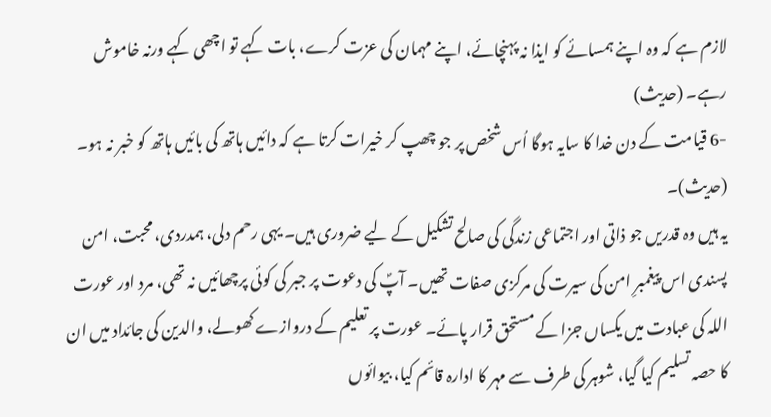لازم ہے کہ وہ اپنے ہمسائے کو ایذا نہ پہنچائے، اپنے مہمان کی عزت کرے، بات کہے تو اچھی کہے ورنہ خاموش رہے۔ (حدیث)
-6 قیامت کے دن خدا کا سایہ ہوگا اُس شخص پر جو چھپ کر خیرات کرتا ہے کہ دائیں ہاتھ کی بائیں ہاتھ کو خبر نہ ہو۔ (حدیث)۔
یہ ہیں وہ قدریں جو ذاتی اور اجتماعی زندگی کی صالح تشکیل کے لیے ضروری ہیں۔ یہی رحم دلی، ہمدردی، محبت، امن پسندی اس پیغمبرِ امن کی سیرت کی مرکزی صفات تھیں۔ آپؐ کی دعوت پر جبر کی کوئی پرچھائیں نہ تھی، مرد اور عورت اللہ کی عبادت میں یکساں جزا کے مستحق قرار پائے۔ عورت پر تعلیم کے دروازے کھولے، والدین کی جائداد میں ان کا حصہ تسلیم کیا گیا، شوہر کی طرف سے مہر کا ادارہ قائم کیا، بیوائوں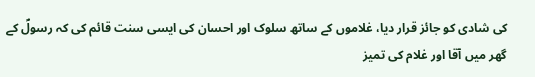کی شادی کو جائز قرار دیا، غلاموں کے ساتھ سلوک اور احسان کی ایسی سنت قائم کی کہ رسولؐ کے گھر میں آقا اور غلام کی تمیز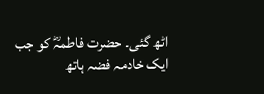اٹھ گئی۔ حضرت فاطمہؓ کو جب ایک خادمہ فضہ ہاتھ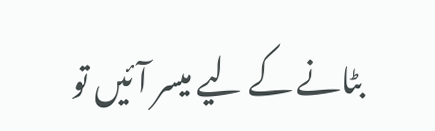بٹانے کے لیے میسر آئیں تو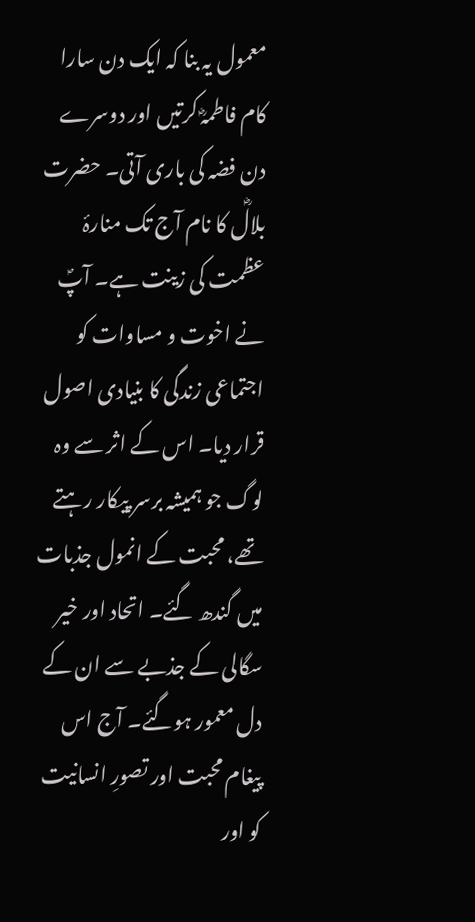معمول یہ بنا کہ ایک دن سارا کام فاطمہؓ کرتیں اور دوسرے دن فضہ کی باری آتی۔ حضرت بلالؓ کا نام آج تک منارۂ عظمت کی زینت ہے۔ آپؐ نے اخوت و مساوات کو اجتماعی زندگی کا بنیادی اصول قرار دیا۔ اس کے اثر سے وہ لوگ جو ہمیشہ برسر پیکار رہتے تھے، محبت کے انمول جذبات میں گندھ گئے۔ اتحاد اور خیر سگالی کے جذبے سے ان کے دل معمور ہوگئے۔ آج اس پیغام محبت اور تصورِ انسانیت کو اور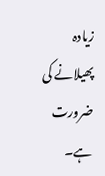زیادہ پھیلانے کی ضرورت ہے۔